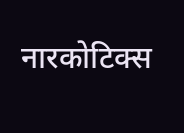नारकोटिक्स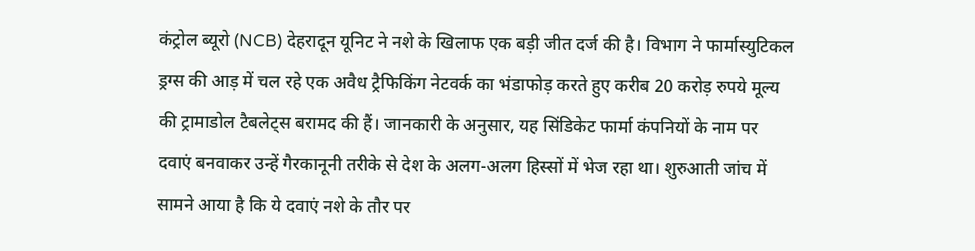कंट्रोल ब्यूरो (NCB) देहरादून यूनिट ने नशे के खिलाफ एक बड़ी जीत दर्ज की है। विभाग ने फार्मास्युटिकल ड्रग्स की आड़ में चल रहे एक अवैध ट्रैफिकिंग नेटवर्क का भंडाफोड़ करते हुए करीब 20 करोड़ रुपये मूल्य की ट्रामाडोल टैबलेट्स बरामद की हैं। जानकारी के अनुसार, यह सिंडिकेट फार्मा कंपनियों के नाम पर दवाएं बनवाकर उन्हें गैरकानूनी तरीके से देश के अलग-अलग हिस्सों में भेज रहा था। शुरुआती जांच में सामने आया है कि ये दवाएं नशे के तौर पर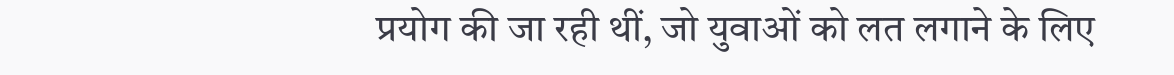प्रयोग की जा रही थीं, जो युवाओं को लत लगाने के लिए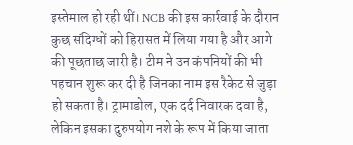इस्तेमाल हो रही थीं। NCB की इस कार्रवाई के दौरान कुछ संदिग्धों को हिरासत में लिया गया है और आगे की पूछताछ जारी है। टीम ने उन कंपनियों की भी पहचान शुरू कर दी है जिनका नाम इस रैकेट से जुड़ा हो सकता है। ट्रामाडोल, एक दर्द निवारक दवा है, लेकिन इसका दुरुपयोग नशे के रूप में किया जाता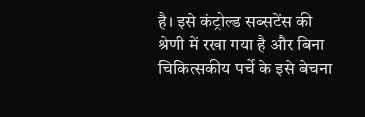है। इसे कंट्रोल्ड सब्सटेंस की श्रेणी में रखा गया है और बिना चिकित्सकीय पर्चे के इसे बेचना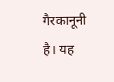गैरकानूनी है। यह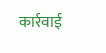कार्रवाई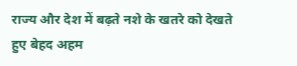राज्य और देश में बढ़ते नशे के खतरे को देखते हुए बेहद अहम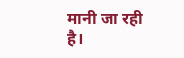मानी जा रही है।